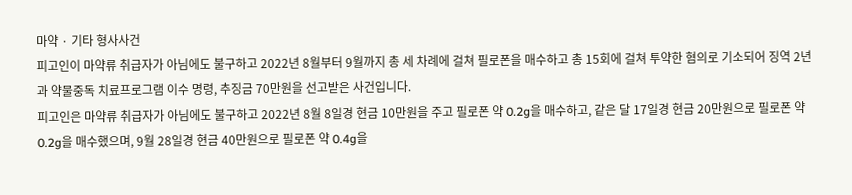마약 · 기타 형사사건
피고인이 마약류 취급자가 아님에도 불구하고 2022년 8월부터 9월까지 총 세 차례에 걸쳐 필로폰을 매수하고 총 15회에 걸쳐 투약한 혐의로 기소되어 징역 2년과 약물중독 치료프로그램 이수 명령, 추징금 70만원을 선고받은 사건입니다.
피고인은 마약류 취급자가 아님에도 불구하고 2022년 8월 8일경 현금 10만원을 주고 필로폰 약 0.2g을 매수하고, 같은 달 17일경 현금 20만원으로 필로폰 약 0.2g을 매수했으며, 9월 28일경 현금 40만원으로 필로폰 약 0.4g을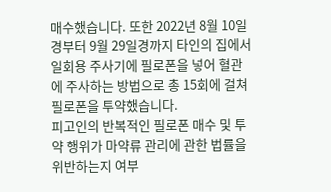매수했습니다. 또한 2022년 8월 10일경부터 9월 29일경까지 타인의 집에서 일회용 주사기에 필로폰을 넣어 혈관에 주사하는 방법으로 총 15회에 걸쳐 필로폰을 투약했습니다.
피고인의 반복적인 필로폰 매수 및 투약 행위가 마약류 관리에 관한 법률을 위반하는지 여부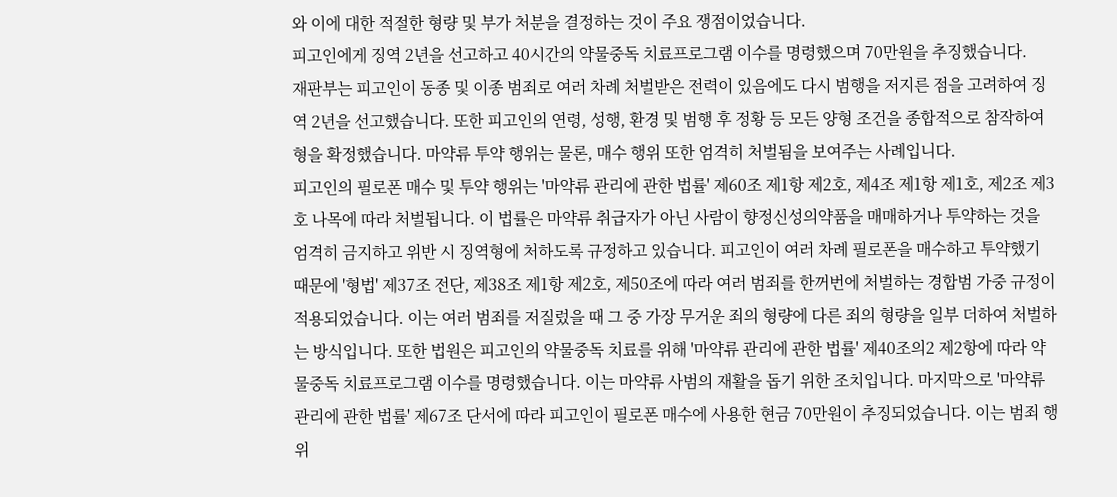와 이에 대한 적절한 형량 및 부가 처분을 결정하는 것이 주요 쟁점이었습니다.
피고인에게 징역 2년을 선고하고 40시간의 약물중독 치료프로그램 이수를 명령했으며 70만원을 추징했습니다.
재판부는 피고인이 동종 및 이종 범죄로 여러 차례 처벌받은 전력이 있음에도 다시 범행을 저지른 점을 고려하여 징역 2년을 선고했습니다. 또한 피고인의 연령, 성행, 환경 및 범행 후 정황 등 모든 양형 조건을 종합적으로 참작하여 형을 확정했습니다. 마약류 투약 행위는 물론, 매수 행위 또한 엄격히 처벌됨을 보여주는 사례입니다.
피고인의 필로폰 매수 및 투약 행위는 '마약류 관리에 관한 법률' 제60조 제1항 제2호, 제4조 제1항 제1호, 제2조 제3호 나목에 따라 처벌됩니다. 이 법률은 마약류 취급자가 아닌 사람이 향정신성의약품을 매매하거나 투약하는 것을 엄격히 금지하고 위반 시 징역형에 처하도록 규정하고 있습니다. 피고인이 여러 차례 필로폰을 매수하고 투약했기 때문에 '형법' 제37조 전단, 제38조 제1항 제2호, 제50조에 따라 여러 범죄를 한꺼번에 처벌하는 경합범 가중 규정이 적용되었습니다. 이는 여러 범죄를 저질렀을 때 그 중 가장 무거운 죄의 형량에 다른 죄의 형량을 일부 더하여 처벌하는 방식입니다. 또한 법원은 피고인의 약물중독 치료를 위해 '마약류 관리에 관한 법률' 제40조의2 제2항에 따라 약물중독 치료프로그램 이수를 명령했습니다. 이는 마약류 사범의 재활을 돕기 위한 조치입니다. 마지막으로 '마약류 관리에 관한 법률' 제67조 단서에 따라 피고인이 필로폰 매수에 사용한 현금 70만원이 추징되었습니다. 이는 범죄 행위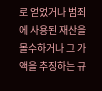로 얻었거나 범죄에 사용된 재산을 몰수하거나 그 가액을 추징하는 규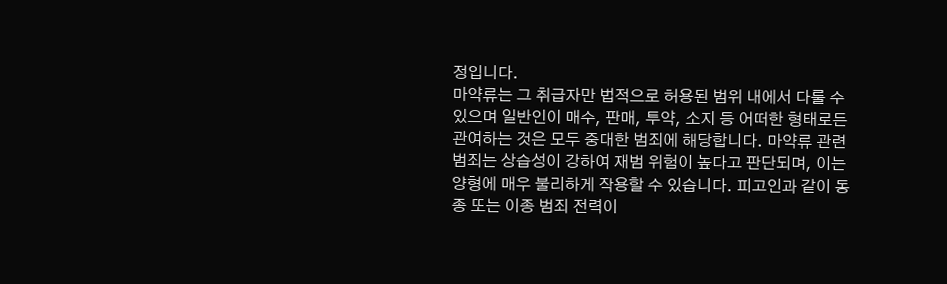정입니다.
마약류는 그 취급자만 법적으로 허용된 범위 내에서 다룰 수 있으며 일반인이 매수, 판매, 투약, 소지 등 어떠한 형태로든 관여하는 것은 모두 중대한 범죄에 해당합니다. 마약류 관련 범죄는 상습성이 강하여 재범 위험이 높다고 판단되며, 이는 양형에 매우 불리하게 작용할 수 있습니다. 피고인과 같이 동종 또는 이종 범죄 전력이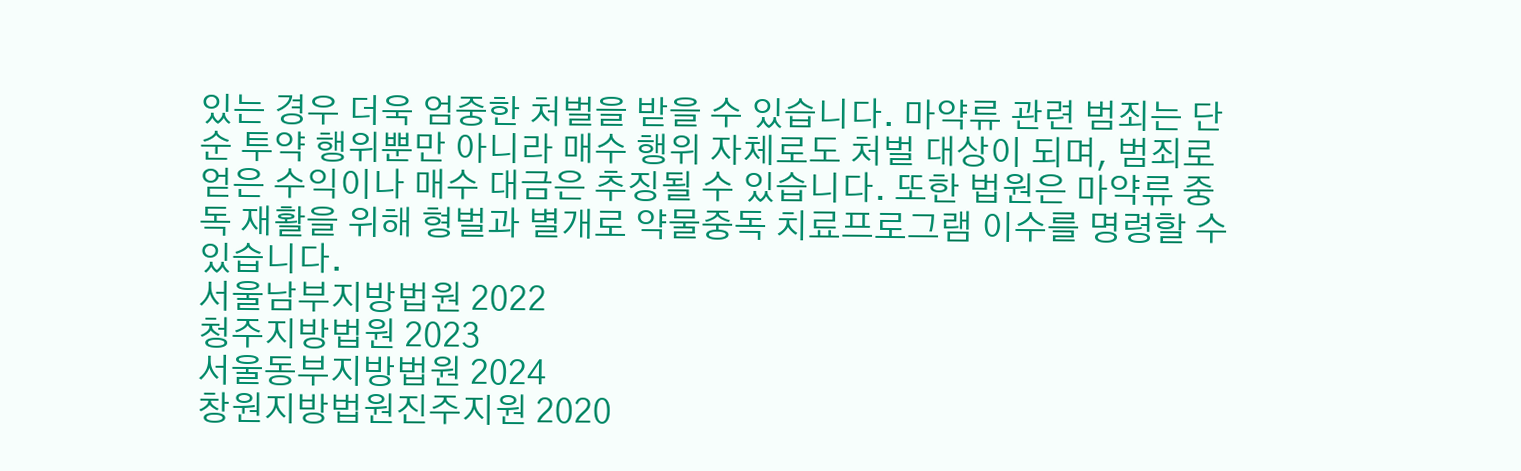있는 경우 더욱 엄중한 처벌을 받을 수 있습니다. 마약류 관련 범죄는 단순 투약 행위뿐만 아니라 매수 행위 자체로도 처벌 대상이 되며, 범죄로 얻은 수익이나 매수 대금은 추징될 수 있습니다. 또한 법원은 마약류 중독 재활을 위해 형벌과 별개로 약물중독 치료프로그램 이수를 명령할 수 있습니다.
서울남부지방법원 2022
청주지방법원 2023
서울동부지방법원 2024
창원지방법원진주지원 2020